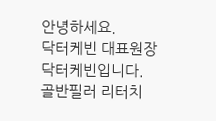안녕하세요.
닥터케빈 대표원장
닥터케빈입니다.
골반필러 리터치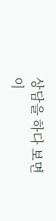상담을 하다 보면
이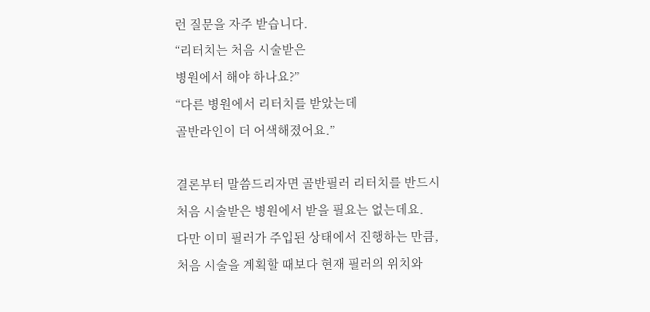런 질문을 자주 받습니다.
“리터치는 처음 시술받은
병원에서 해야 하나요?”
“다른 병원에서 리터치를 받았는데
골반라인이 더 어색해졌어요.”

결론부터 말씀드리자면 골반필러 리터치를 반드시
처음 시술받은 병원에서 받을 필요는 없는데요.
다만 이미 필러가 주입된 상태에서 진행하는 만큼,
처음 시술을 계획할 때보다 현재 필러의 위치와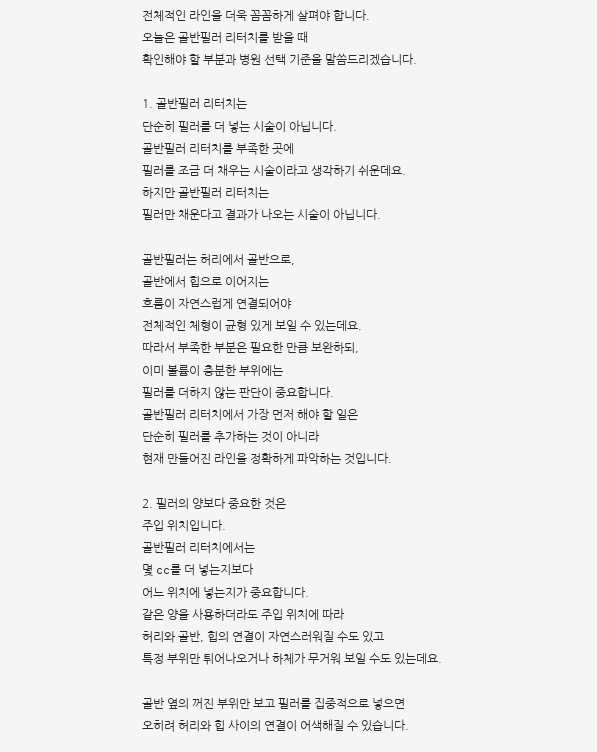전체적인 라인을 더욱 꼼꼼하게 살펴야 합니다.
오늘은 골반필러 리터치를 받을 때
확인해야 할 부분과 병원 선택 기준을 말씀드리겠습니다.

1. 골반필러 리터치는
단순히 필러를 더 넣는 시술이 아닙니다.
골반필러 리터치를 부족한 곳에
필러를 조금 더 채우는 시술이라고 생각하기 쉬운데요.
하지만 골반필러 리터치는
필러만 채운다고 결과가 나오는 시술이 아닙니다.

골반필러는 허리에서 골반으로,
골반에서 힙으로 이어지는
흐름이 자연스럽게 연결되어야
전체적인 체형이 균형 있게 보일 수 있는데요.
따라서 부족한 부분은 필요한 만큼 보완하되,
이미 볼륨이 충분한 부위에는
필러를 더하지 않는 판단이 중요합니다.
골반필러 리터치에서 가장 먼저 해야 할 일은
단순히 필러를 추가하는 것이 아니라
현재 만들어진 라인을 정확하게 파악하는 것입니다.

2. 필러의 양보다 중요한 것은
주입 위치입니다.
골반필러 리터치에서는
몇 cc를 더 넣는지보다
어느 위치에 넣는지가 중요합니다.
같은 양을 사용하더라도 주입 위치에 따라
허리와 골반, 힙의 연결이 자연스러워질 수도 있고
특정 부위만 튀어나오거나 하체가 무거워 보일 수도 있는데요.

골반 옆의 꺼진 부위만 보고 필러를 집중적으로 넣으면
오히려 허리와 힙 사이의 연결이 어색해질 수 있습니다.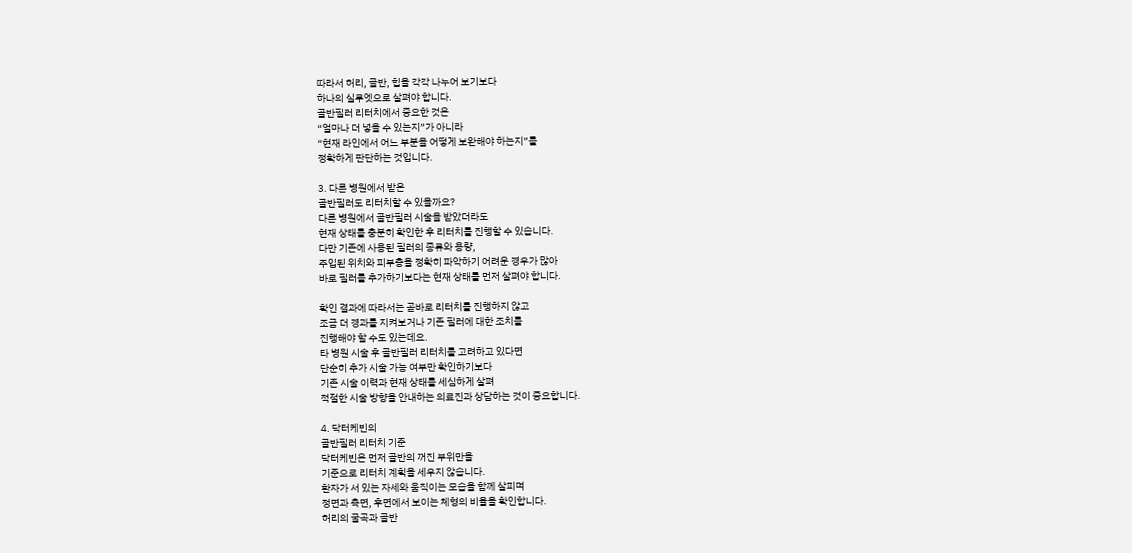따라서 허리, 골반, 힙을 각각 나누어 보기보다
하나의 실루엣으로 살펴야 합니다.
골반필러 리터치에서 중요한 것은
“얼마나 더 넣을 수 있는지”가 아니라
“현재 라인에서 어느 부분을 어떻게 보완해야 하는지”를
정확하게 판단하는 것입니다.

3. 다른 병원에서 받은
골반필러도 리터치할 수 있을까요?
다른 병원에서 골반필러 시술을 받았더라도
현재 상태를 충분히 확인한 후 리터치를 진행할 수 있습니다.
다만 기존에 사용된 필러의 종류와 용량,
주입된 위치와 피부층을 정확히 파악하기 어려운 경우가 많아
바로 필러를 추가하기보다는 현재 상태를 먼저 살펴야 합니다.

확인 결과에 따라서는 곧바로 리터치를 진행하지 않고
조금 더 경과를 지켜보거나 기존 필러에 대한 조치를
진행해야 할 수도 있는데요.
타 병원 시술 후 골반필러 리터치를 고려하고 있다면
단순히 추가 시술 가능 여부만 확인하기보다
기존 시술 이력과 현재 상태를 세심하게 살펴
적절한 시술 방향을 안내하는 의료진과 상담하는 것이 중요합니다.

4. 닥터케빈의
골반필러 리터치 기준
닥터케빈은 먼저 골반의 꺼진 부위만을
기준으로 리터치 계획을 세우지 않습니다.
환자가 서 있는 자세와 움직이는 모습을 함께 살피며
정면과 측면, 후면에서 보이는 체형의 비율을 확인합니다.
허리의 굴곡과 골반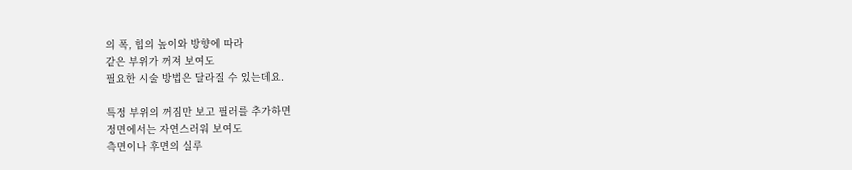의 폭, 힙의 높이와 방향에 따라
같은 부위가 꺼져 보여도
필요한 시술 방법은 달라질 수 있는데요.

특정 부위의 꺼짐만 보고 필러를 추가하면
정면에서는 자연스러워 보여도
측면이나 후면의 실루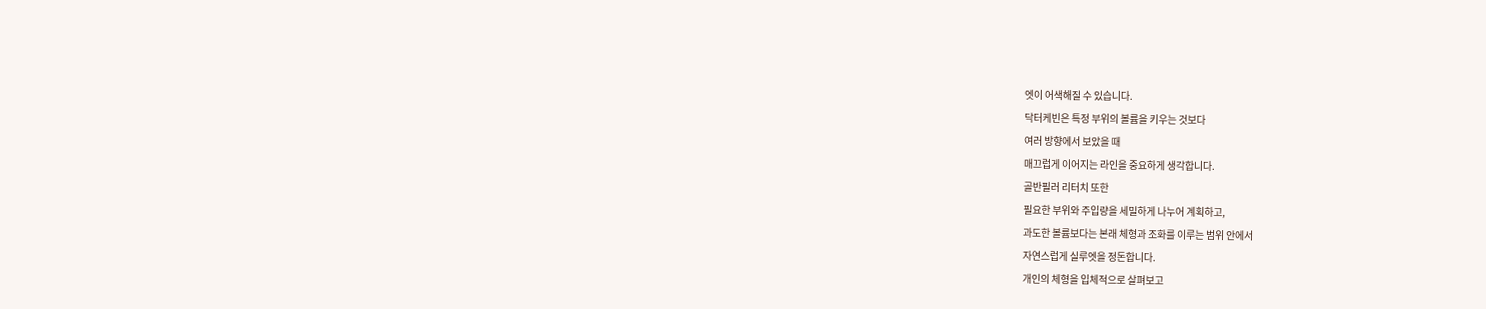엣이 어색해질 수 있습니다.
닥터케빈은 특정 부위의 볼륨을 키우는 것보다
여러 방향에서 보았을 때
매끄럽게 이어지는 라인을 중요하게 생각합니다.
골반필러 리터치 또한
필요한 부위와 주입량을 세밀하게 나누어 계획하고,
과도한 볼륨보다는 본래 체형과 조화를 이루는 범위 안에서
자연스럽게 실루엣을 정돈합니다.
개인의 체형을 입체적으로 살펴보고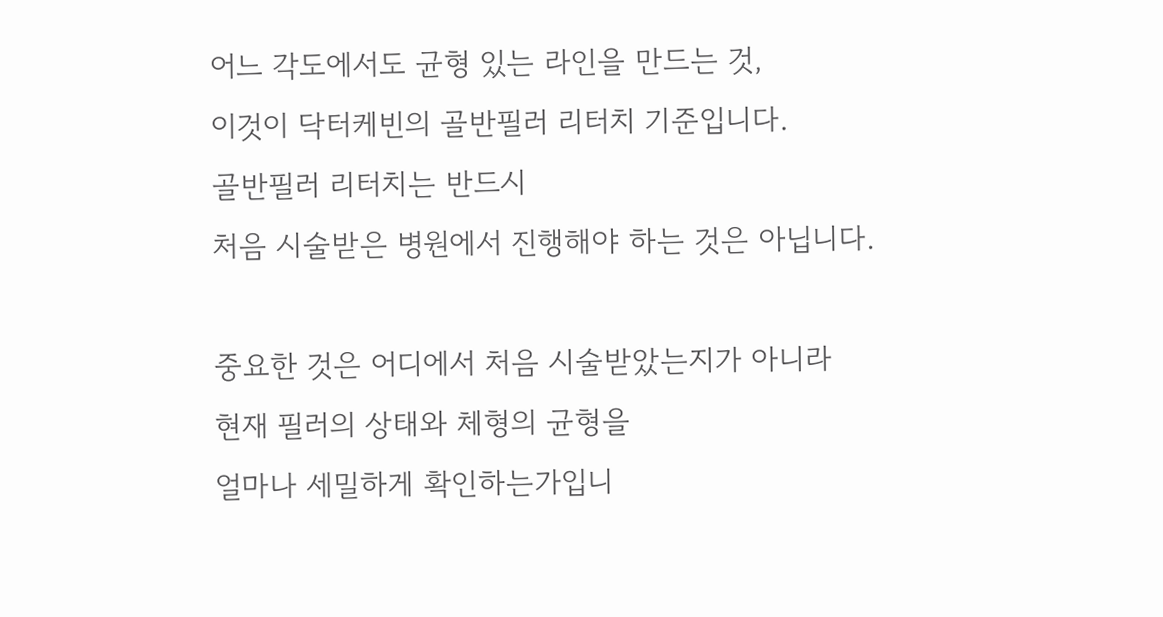어느 각도에서도 균형 있는 라인을 만드는 것,
이것이 닥터케빈의 골반필러 리터치 기준입니다.
골반필러 리터치는 반드시
처음 시술받은 병원에서 진행해야 하는 것은 아닙니다.

중요한 것은 어디에서 처음 시술받았는지가 아니라
현재 필러의 상태와 체형의 균형을
얼마나 세밀하게 확인하는가입니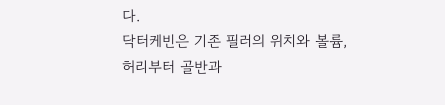다.
닥터케빈은 기존 필러의 위치와 볼륨,
허리부터 골반과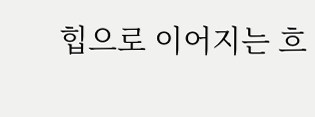힙으로 이어지는 흐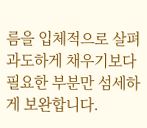름을 입체적으로 살펴
과도하게 채우기보다 필요한 부분만 섬세하게 보완합니다.